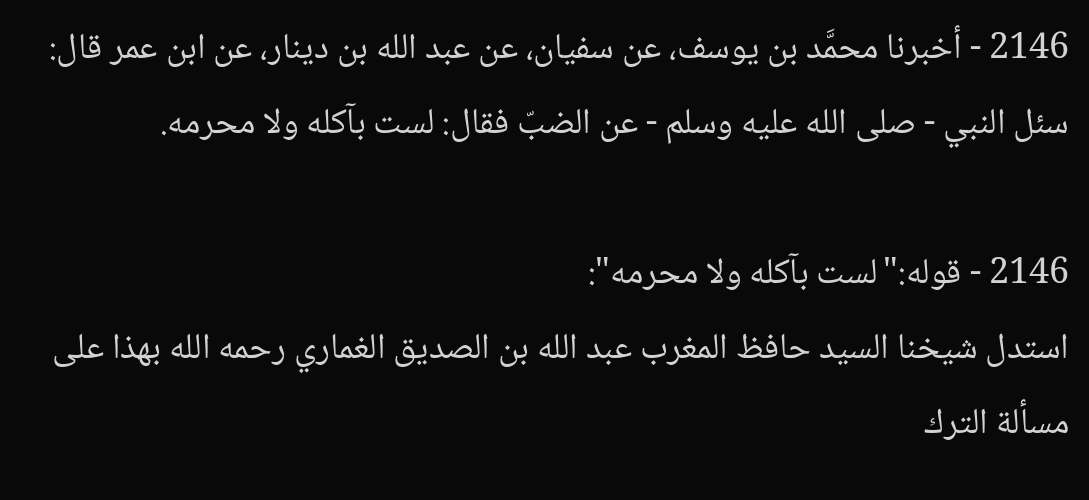2146 - أخبرنا محمَّد بن يوسف، عن سفيان، عن عبد الله بن دينار، عن ابن عمر قال: سئل النبي - صلى الله عليه وسلم - عن الضبّ فقال: لست بآكله ولا محرمه.

2146 - قوله:"لست بآكله ولا محرمه":
استدل شيخنا السيد حافظ المغرب عبد الله بن الصديق الغماري رحمه الله بهذا على مسألة الترك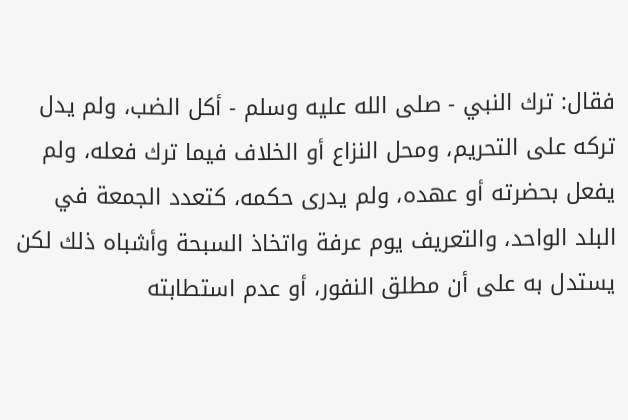فقال: ترك النبي - صلى الله عليه وسلم - أكل الضب، ولم يدل تركه على التحريم، ومحل النزاع أو الخلاف فيما ترك فعله، ولم يفعل بحضرته أو عهده، ولم يدرى حكمه، كتعدد الجمعة في البلد الواحد، والتعريف يوم عرفة واتخاذ السبحة وأشباه ذلك لكن يستدل به على أن مطلق النفور، أو عدم استطابته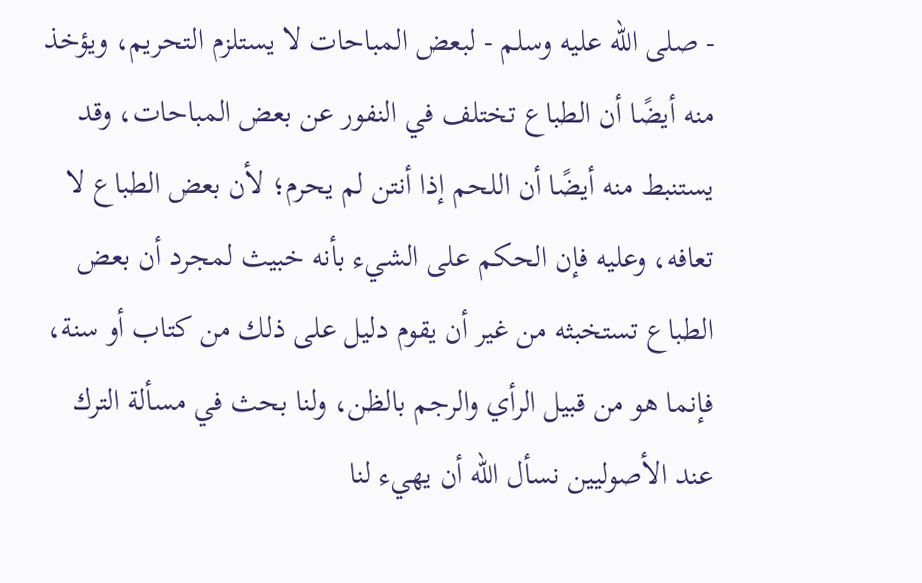- صلى الله عليه وسلم - لبعض المباحات لا يستلزم التحريم، ويؤخذ منه أيضًا أن الطباع تختلف في النفور عن بعض المباحات، وقد يستنبط منه أيضًا أن اللحم إذا أنتن لم يحرم؛ لأن بعض الطباع لا تعافه، وعليه فإن الحكم على الشيء بأنه خبيث لمجرد أن بعض الطباع تستخبثه من غير أن يقوم دليل على ذلك من كتاب أو سنة، فإنما هو من قبيل الرأي والرجم بالظن، ولنا بحث في مسألة الترك عند الأصوليين نسأل الله أن يهيء لنا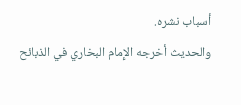أسباب نشره.
والحديث أخرجه الإِمام البخاري في الذبائح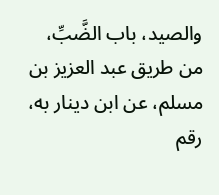والصيد، باب الضَّبِّ، من طريق عبد العزيز بن مسلم، عن ابن دينار به، رقم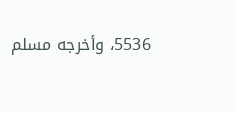5536، وأخرجه مسلم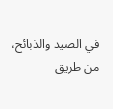في الصيد والذبائح، من طريق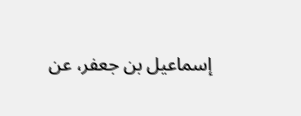إسماعيل بن جعفر، عن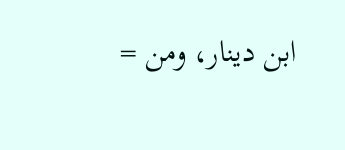ابن دينار، ومن =